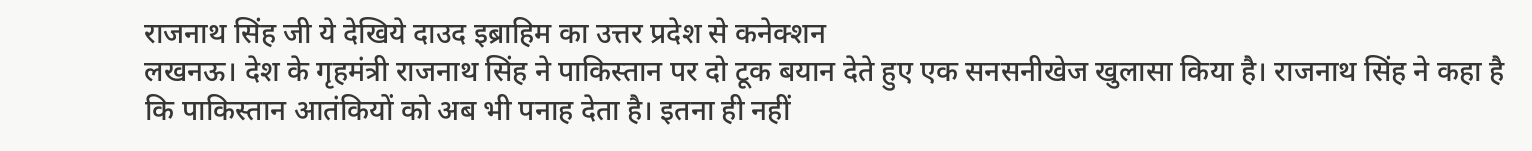राजनाथ सिंह जी ये देखिये दाउद इब्राहिम का उत्तर प्रदेश से कनेक्शन
लखनऊ। देश के गृहमंत्री राजनाथ सिंह ने पाकिस्तान पर दो टूक बयान देते हुए एक सनसनीखेज खुलासा किया है। राजनाथ सिंह ने कहा है कि पाकिस्तान आतंकियों को अब भी पनाह देता है। इतना ही नहीं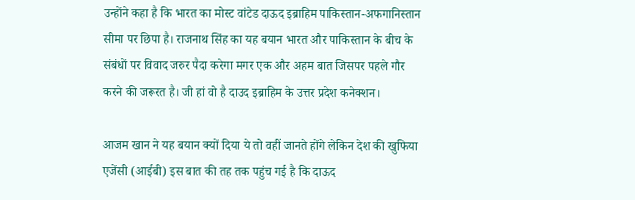उन्होंने कहा है कि भारत का मोस्ट वांटेड दाऊद इब्राहिम पाकिस्तान-अफगानिस्तान सीमा पर छिपा है। राजनाथ सिंह का यह बयान भारत और पाकिस्तान के बीच के संबंधों पर विवाद जरुर पैदा करेगा मगर एक और अहम बात जिसपर पहले गौर करने की जरूरत है। जी हां वो है दाउद इब्राहिम के उत्तर प्रदेश कनेक्शन।

आजम खान ने यह बयान क्यों दिया ये तो वहीं जानते होंगे लेकिन देश की खुफिया एजेंसी (आईबी) इस बात की तह तक पहुंच गई है कि दाऊद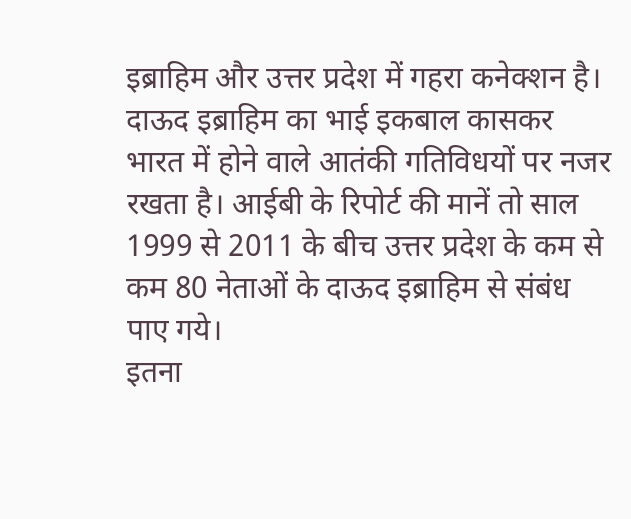इब्राहिम और उत्तर प्रदेश में गहरा कनेक्शन है। दाऊद इब्राहिम का भाई इकबाल कासकर भारत में होने वाले आतंकी गतिविधयों पर नजर रखता है। आईबी के रिपोर्ट की मानें तो साल 1999 से 2011 के बीच उत्तर प्रदेश के कम से कम 80 नेताओं के दाऊद इब्राहिम से संबंध पाए गये।
इतना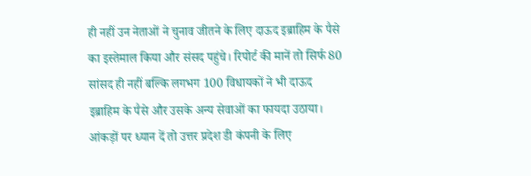ही नहीं उन नेताओं ने चुनाव जीतने के लिए दाऊद इब्राहिम के पैसे का इस्तेमाल किया और संसद पहुंचे। रिपोर्ट की मानें तो सिर्फ 80 सांसद ही नहीं बल्कि लगभग 100 विधायकों ने भी दाऊद इब्राहिम के पैसे और उसके अन्य सेवाओं का फायदा उठाया। आंकड़ों पर ध्यान दें तो उत्तर प्रदेश डी कंपनी के लिए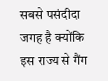सबसे पसंदीदा जगह है क्योंकि इस राज्य से गैंग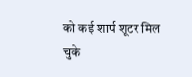को कई शार्प शूटर मिल चुके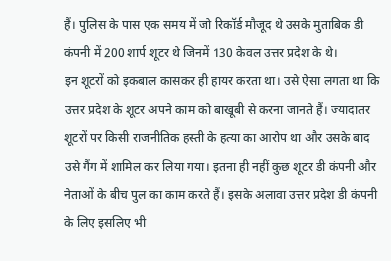हैं। पुलिस के पास एक समय में जो रिकॉर्ड मौजूद थे उसके मुताबिक डी कंपनी में 200 शार्प शूटर थे जिनमें 130 केवल उत्तर प्रदेश के थे।
इन शूटरों को इकबाल कासकर ही हायर करता था। उसे ऐसा लगता था कि उत्तर प्रदेश के शूटर अपने काम को बाखूबी से करना जानते हैं। ज्यादातर शूटरों पर किसी राजनीतिक हस्ती के हत्या का आरोप था और उसके बाद उसे गैंग में शामिल कर लिया गया। इतना ही नहीं कुछ शूटर डी कंपनी और नेताओं के बीच पुल का काम करते हैं। इसके अलावा उत्तर प्रदेश डी कंपनी के लिए इसलिए भी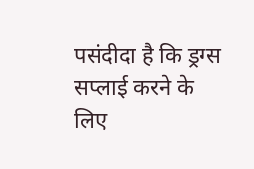पसंदीदा है कि ड्रग्स सप्लाई करने के लिए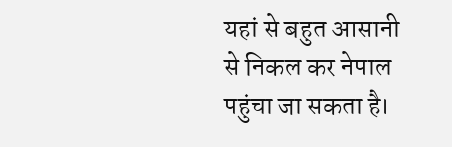यहां से बहुत आसानी से निकल कर नेपाल पहुंचा जा सकता है।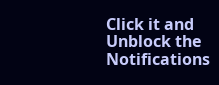Click it and Unblock the Notifications